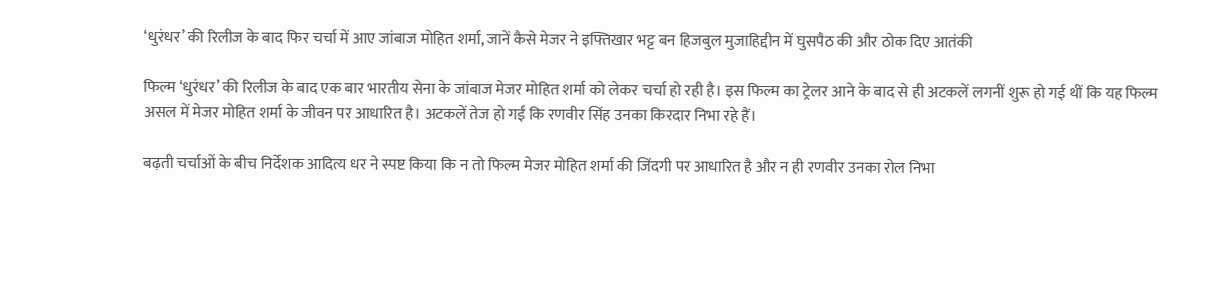‘धुरंधर’ की रिलीज के बाद फिर चर्चा में आए जांबाज मोहित शर्मा, जानें कैसे मेजर ने इफ्तिखार भट्ट बन हिजबुल मुजाहिद्दीन में घुसपैठ की और ठोक दिए आतंकी

फिल्म ‘धुरंधर’ की रिलीज के बाद एक बार भारतीय सेना के जांबाज मेजर मोहित शर्मा को लेकर चर्चा हो रही है। इस फिल्म का ट्रेलर आने के बाद से ही अटकलें लगनीं शुरू हो गई थीं कि यह फिल्म असल में मेजर मोहित शर्मा के जीवन पर आधारित है। अटकलें तेज हो गईं कि रणवीर सिंह उनका किरदार निभा रहे हैं।

बढ़ती चर्चाओं के बीच निर्देशक आदित्य धर ने स्पष्ट किया कि न तो फिल्म मेजर मोहित शर्मा की जिंदगी पर आधारित है और न ही रणवीर उनका रोल निभा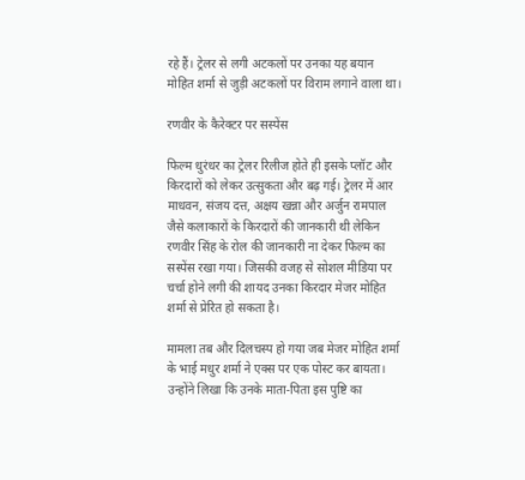रहे हैं। ट्रेलर से लगी अटकलों पर उनका यह बयान मोहित शर्मा से जुड़ी अटकलों पर विराम लगाने वाला था।

रणवीर के कैरेक्टर पर सस्पेंस

फिल्म धुरंधर का ट्रेलर रिलीज होते ही इसके प्लॉट और किरदारों को लेकर उत्सुकता और बढ़ गई। ट्रेलर में आर माधवन, संजय दत्त, अक्षय खन्ना और अर्जुन रामपाल जैसे कलाकारों के किरदारों की जानकारी थी लेकिन रणवीर सिंह के रोल की जानकारी ना देकर फिल्म का सस्पेंस रखा गया। जिसकी वजह से सोशल मीडिया पर चर्चा होने लगी की शायद उनका किरदार मेजर मोहित शर्मा से प्रेरित हो सकता है।

मामला तब और दिलचस्प हो गया जब मेजर मोहित शर्मा के भाई मधुर शर्मा ने एक्स पर एक पोस्ट कर बायता। उन्होंने लिखा कि उनके माता-पिता इस पुष्टि का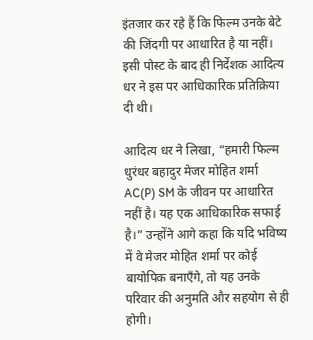इंतजार कर रहे हैं कि फिल्म उनके बेटे की जिंदगी पर आधारित है या नहीं। इसी पोस्ट के बाद ही निर्देशक आदित्य धर ने इस पर आधिकारिक प्रतिक्रिया दी थी।

आदित्य धर ने लिखा, “हमारी फिल्म धुरंधर बहादुर मेजर मोहित शर्मा AC(P) SM के जीवन पर आधारित नहीं है। यह एक आधिकारिक सफाई है।” उन्होंने आगे कहा कि यदि भविष्य में वे मेजर मोहित शर्मा पर कोई बायोपिक बनाएँगे, तो यह उनके परिवार की अनुमति और सहयोग से ही होगी।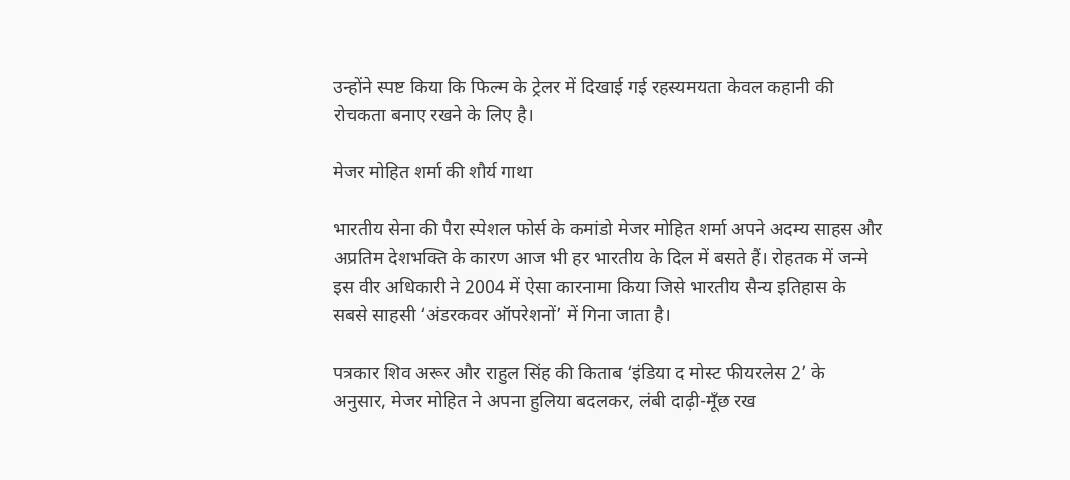उन्होंने स्पष्ट किया कि फिल्म के ट्रेलर में दिखाई गई रहस्यमयता केवल कहानी की रोचकता बनाए रखने के लिए है।

मेजर मोहित शर्मा की शौर्य गाथा

भारतीय सेना की पैरा स्पेशल फोर्स के कमांडो मेजर मोहित शर्मा अपने अदम्य साहस और अप्रतिम देशभक्ति के कारण आज भी हर भारतीय के दिल में बसते हैं। रोहतक में जन्मे इस वीर अधिकारी ने 2004 में ऐसा कारनामा किया जिसे भारतीय सैन्य इतिहास के सबसे साहसी ‘अंडरकवर ऑपरेशनों’ में गिना जाता है।

पत्रकार शिव अरूर और राहुल सिंह की किताब ‘इंडिया द मोस्ट फीयरलेस 2’ के अनुसार, मेजर मोहित ने अपना हुलिया बदलकर, लंबी दाढ़ी-मूँछ रख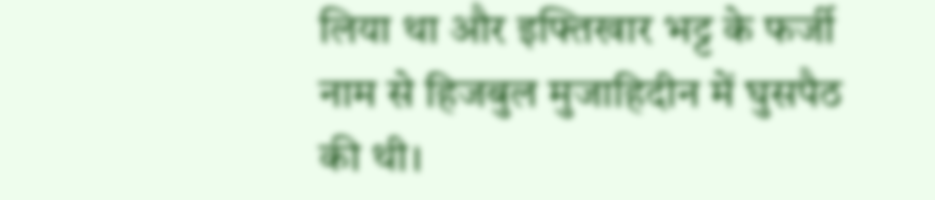लिया था और इफ्तिखार भट्ट के फर्जी नाम से हिजबुल मुजाहिदीन में घुसपैठ की थी।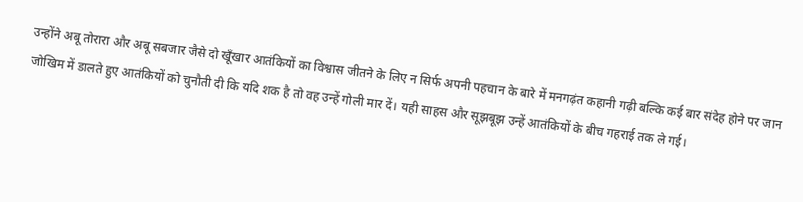उन्होंने अबू तोरारा और अबू सबजार जैसे दो खूँखार आतंकियों का विश्वास जीतने के लिए न सिर्फ अपनी पहचान के बारे में मनगढ़ंत कहानी गढ़ी बल्कि कई बार संदेह होने पर जान जोखिम में डालते हुए आतंकियों को चुनौती दी कि यदि शक है तो वह उन्हें गोली मार दें। यही साहस और सूझबूझ उन्हें आतंकियों के बीच गहराई तक ले गई।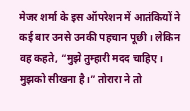मेजर शर्मा के इस ऑपरेशन में आतंकियों ने कई बार उनसे उनकी पहचान पूछी। लेकिन वह कहते, “मुझे तुम्हारी मदद चाहिए। मुझको सीखना है।” तोरारा ने तो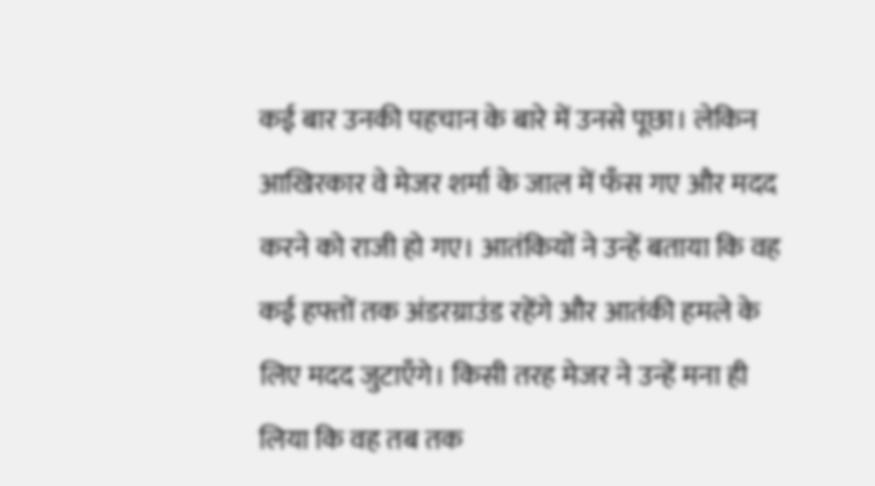कई बार उनकी पहचान के बारे में उनसे पूछा। लेकिन आखिरकार वे मेजर शर्मा के जाल में फँस गए और मदद करने को राजी हो गए। आतंकियों ने उन्हें बताया कि वह कई हफ्तों तक अंडरग्राउंड रहेंगे और आतंकी हमले के लिए मदद जुटाएँगे। किसी तरह मेजर ने उन्हें मना ही लिया कि वह तब तक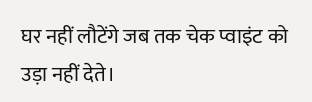घर नहीं लौटेंगे जब तक चेक प्वाइंट को उड़ा नहीं देते।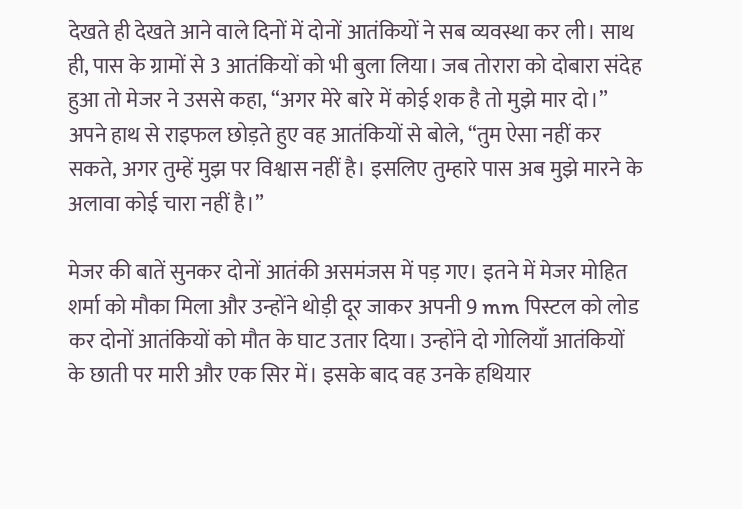देखते ही देखते आने वाले दिनों में दोनों आतंकियों ने सब व्यवस्था कर ली। साथ ही, पास के ग्रामों से 3 आतंकियों को भी बुला लिया। जब तोरारा को दोबारा संदेह हुआ तो मेजर ने उससे कहा, “अगर मेरे बारे में कोई शक है तो मुझे मार दो।” अपने हाथ से राइफल छोड़ते हुए वह आतंकियों से बोले, “तुम ऐसा नहीं कर सकते, अगर तुम्हें मुझ पर विश्वास नहीं है। इसलिए तुम्हारे पास अब मुझे मारने के अलावा कोई चारा नहीं है।”

मेजर की बातें सुनकर दोनों आतंकी असमंजस में पड़ गए। इतने में मेजर मोहित शर्मा को मौका मिला और उन्होंने थोड़ी दूर जाकर अपनी 9 mm पिस्टल को लोड कर दोनों आतंकियों को मौत के घाट उतार दिया। उन्होंने दो गोलियाँ आतंकियों के छाती पर मारी और एक सिर में। इसके बाद वह उनके हथियार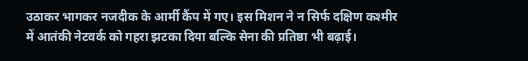उठाकर भागकर नजदीक के आर्मी कैंप में गए। इस मिशन ने न सिर्फ दक्षिण कश्मीर में आतंकी नेटवर्क को गहरा झटका दिया बल्कि सेना की प्रतिष्ठा भी बढ़ाई।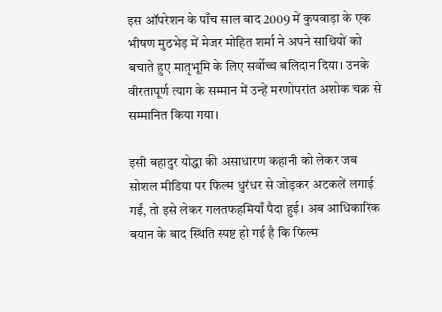इस ऑपरेशन के पाँच साल बाद 2009 में कुपवाड़ा के एक भीषण मुठभेड़ में मेजर मोहित शर्मा ने अपने साथियों को बचाते हुए मातृभूमि के लिए सर्वोच्च बलिदान दिया। उनके वीरतापूर्ण त्याग के सम्मान में उन्हें मरणोपरांत अशोक चक्र से सम्मानित किया गया।

इसी बहादुर योद्धा की असाधारण कहानी को लेकर जब सोशल मीडिया पर फिल्म धुरंधर से जोड़कर अटकलें लगाई गईं, तो इसे लेकर गलतफहमियाँ पैदा हुई। अब आधिकारिक बयान के बाद स्थिति स्पष्ट हो गई है कि फिल्म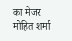का मेजर मोहित शर्मा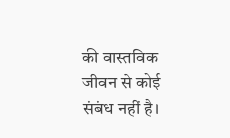की वास्तविक जीवन से कोई संबंध नहीं है।